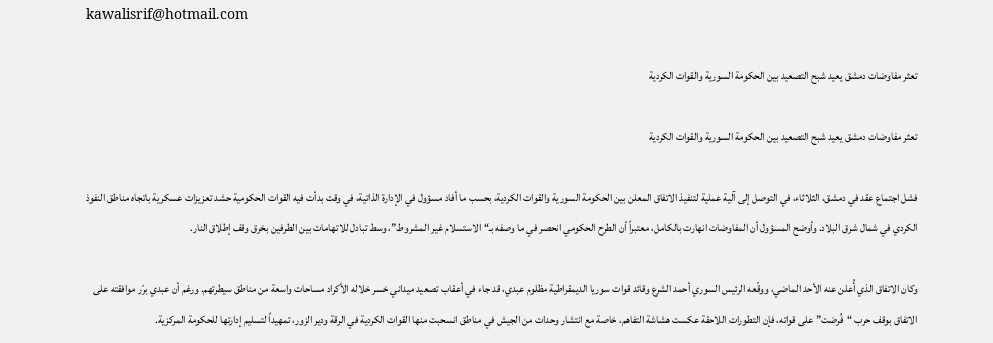kawalisrif@hotmail.com

تعثر مفاوضات دمشق يعيد شبح التصعيد بين الحكومة السورية والقوات الكردية

تعثر مفاوضات دمشق يعيد شبح التصعيد بين الحكومة السورية والقوات الكردية

فشل اجتماع عقد في دمشق، الثلاثاء، في التوصل إلى آلية عملية لتنفيذ الاتفاق المعلن بين الحكومة السورية والقوات الكردية، بحسب ما أفاد مسؤول في الإدارة الذاتية، في وقت بدأت فيه القوات الحكومية حشد تعزيزات عسكرية باتجاه مناطق النفوذ الكردي في شمال شرق البلاد. وأوضح المسؤول أن المفاوضات انهارت بالكامل، معتبراً أن الطرح الحكومي انحصر في ما وصفه بـ“الاستسلام غير المشروط”، وسط تبادل للاتهامات بين الطرفين بخرق وقف إطلاق النار.

وكان الاتفاق الذي أُعلن عنه الأحد الماضي، ووقّعه الرئيس السوري أحمد الشرع وقائد قوات سوريا الديمقراطية مظلوم عبدي، قد جاء في أعقاب تصعيد ميداني خسر خلاله الأكراد مساحات واسعة من مناطق سيطرتهم. ورغم أن عبدي برّر موافقته على الاتفاق بوقف حرب “فُرضت” على قواته، فإن التطورات اللاحقة عكست هشاشة التفاهم، خاصة مع انتشار وحدات من الجيش في مناطق انسحبت منها القوات الكردية في الرقة ودير الزور، تمهيداً لتسليم إدارتها للحكومة المركزية.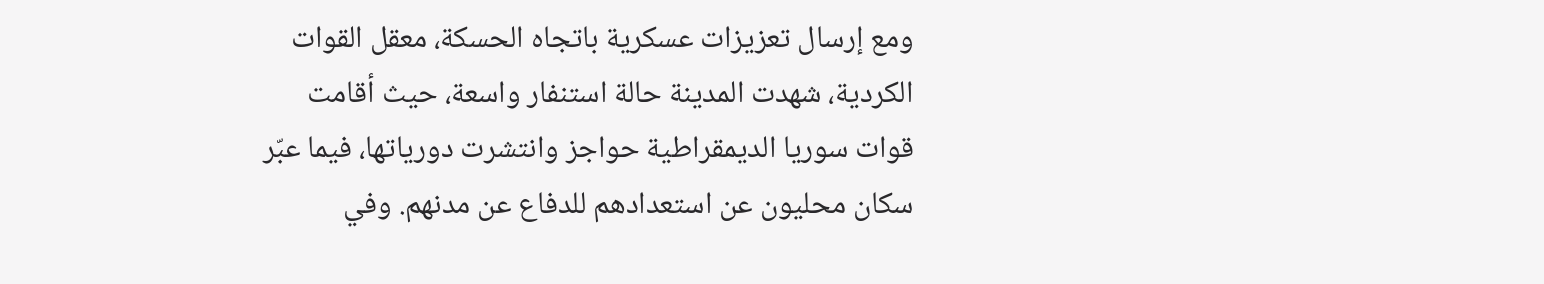ومع إرسال تعزيزات عسكرية باتجاه الحسكة، معقل القوات الكردية، شهدت المدينة حالة استنفار واسعة، حيث أقامت قوات سوريا الديمقراطية حواجز وانتشرت دورياتها، فيما عبّر سكان محليون عن استعدادهم للدفاع عن مدنهم. وفي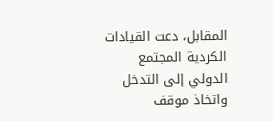المقابل، دعت القيادات الكردية المجتمع الدولي إلى التدخل واتخاذ موقف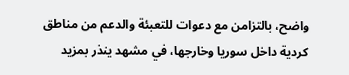واضح، بالتزامن مع دعوات للتعبئة والدعم من مناطق كردية داخل سوريا وخارجها، في مشهد ينذر بمزيد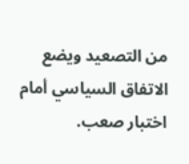من التصعيد ويضع الاتفاق السياسي أمام اختبار صعب.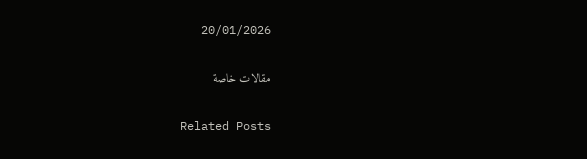20/01/2026

مقالات خاصة

Related Posts